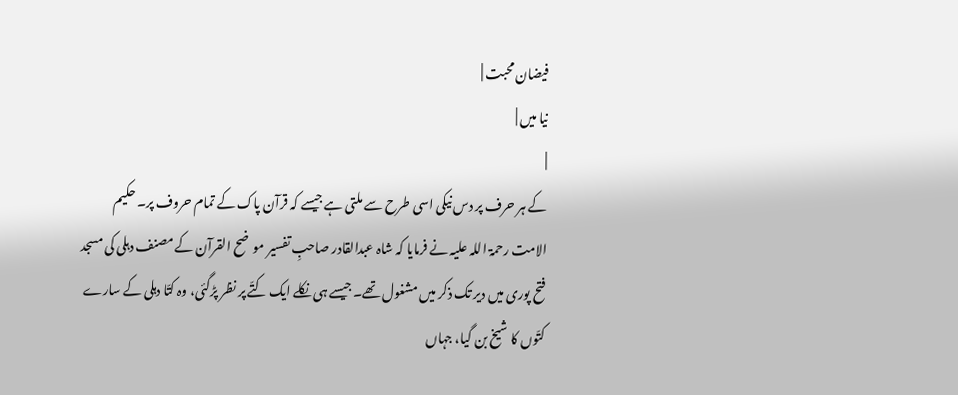فیضان محبت |
نیا میں |
|
کے ہر حرف پر دس نیکی اسی طرح سے ملتی ہے جیسے کہ قرآن پاک کے تمام حروف پر۔ حکیم الامت رحمۃ اللہ علیہ نے فرمایا کہ شاہ عبدالقادر صاحبِ تفسیر موضح القرآن کے مصنف دہلی کی مسجد فتح پوری میں دیر تک ذکر میں مشغول تھے۔ جیسے ہی نکلے ایک کتّے پر نظر پڑگئی، وہ کتّا دہلی کے سارے کتّوں کا شیخ بن گیا، جہاں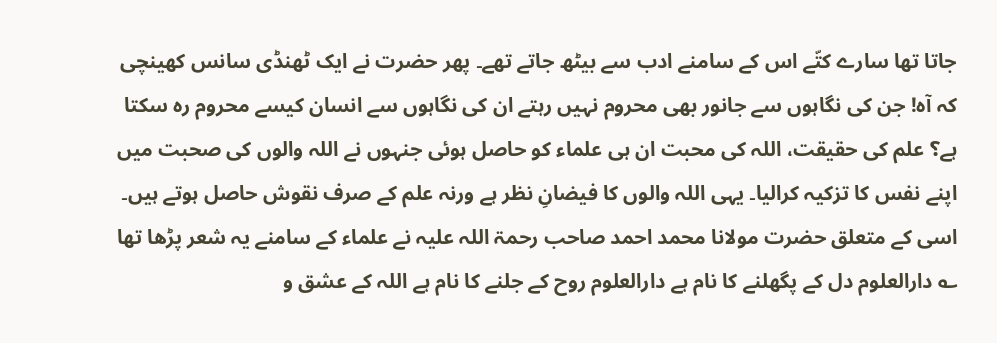جاتا تھا سارے کتّے اس کے سامنے ادب سے بیٹھ جاتے تھے۔ پھر حضرت نے ایک ٹھنڈی سانس کھینچی کہ آہ! جن کی نگاہوں سے جانور بھی محروم نہیں رہتے ان کی نگاہوں سے انسان کیسے محروم رہ سکتا ہے؟ علم کی حقیقت، اللہ کی محبت ان ہی علماء کو حاصل ہوئی جنہوں نے اللہ والوں کی صحبت میں اپنے نفس کا تزکیہ کرالیا۔ یہی اللہ والوں کا فیضانِ نظر ہے ورنہ علم کے صرف نقوش حاصل ہوتے ہیں۔ اسی کے متعلق حضرت مولانا محمد احمد صاحب رحمۃ اللہ علیہ نے علماء کے سامنے یہ شعر پڑھا تھا ؎ دارالعلوم دل کے پگھلنے کا نام ہے دارالعلوم روح کے جلنے کا نام ہے اللہ کے عشق و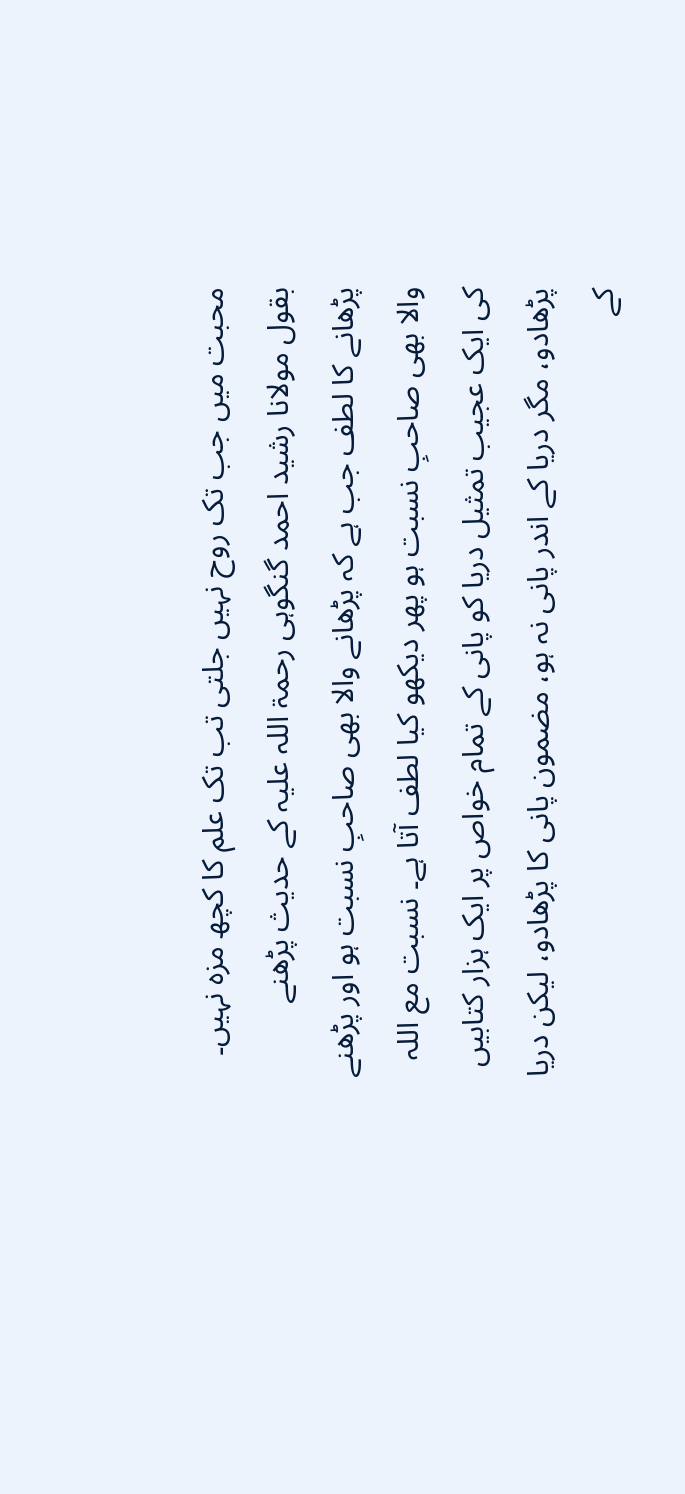محبت میں جب تک روح نہیں جلتی تب تک علم کا کچھ مزہ نہیں۔ بقول مولانا رشید احمد گنگوہی رحمۃ اللہ علیہ کے حدیث پڑھنے پڑھانے کا لطف جب ہے کہ پڑھانے والا بھی صاحبِ نسبت ہو اور پڑھنے والا بھی صاحبِ نسبت ہو پھر دیکھو کیا لطف آتا ہے۔ نسبت مع اللہ کی ایک عجیب تمثیل دریا کو پانی کے تمام خواص پر ایک ہزار کتابیں پڑھادو، مگر دریا کے اندر پانی نہ ہو، مضمون پانی کا پڑھادو، لیکن دریا کے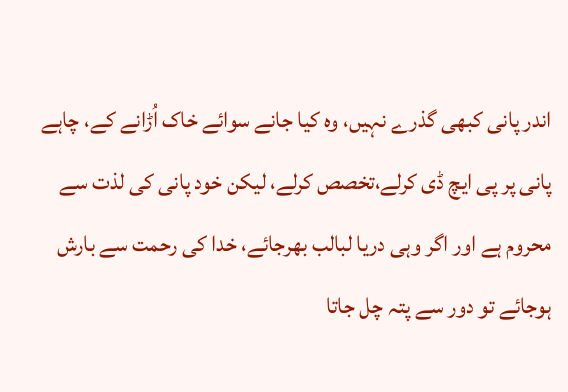اندر پانی کبھی گذرے نہیں، وہ کیا جانے سوائے خاک اُڑانے کے، چاہے پانی پر پی ایچ ڈی کرلے،تخصص کرلے، لیکن خود پانی کی لذت سے محروم ہے اور اگر وہی دریا لبالب بھرجائے، خدا کی رحمت سے بارش ہوجائے تو دور سے پتہ چل جاتا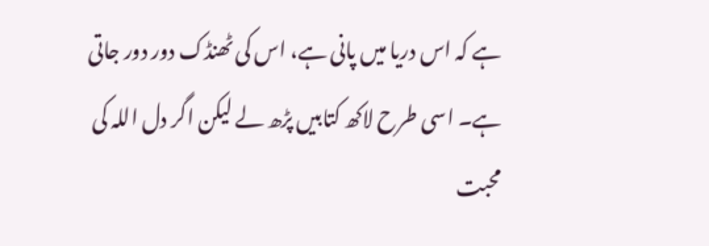ہے کہ اس دریا میں پانی ہے، اس کی ٹھنڈک دور دور جاتی ہے۔ اسی طرح لاکھ کتابیں پڑھ لے لیکن اگر دل اللہ کی محبت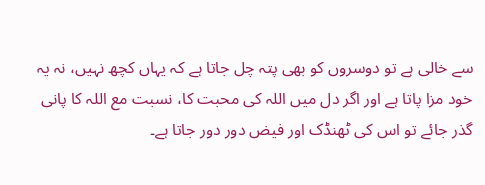سے خالی ہے تو دوسروں کو بھی پتہ چل جاتا ہے کہ یہاں کچھ نہیں، نہ یہ خود مزا پاتا ہے اور اگر دل میں اللہ کی محبت کا، نسبت مع اللہ کا پانی گذر جائے تو اس کی ٹھنڈک اور فیض دور دور جاتا ہے۔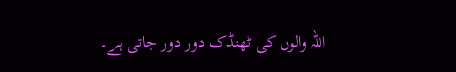اللہ والوں کی ٹھنڈک دور دور جاتی ہے۔